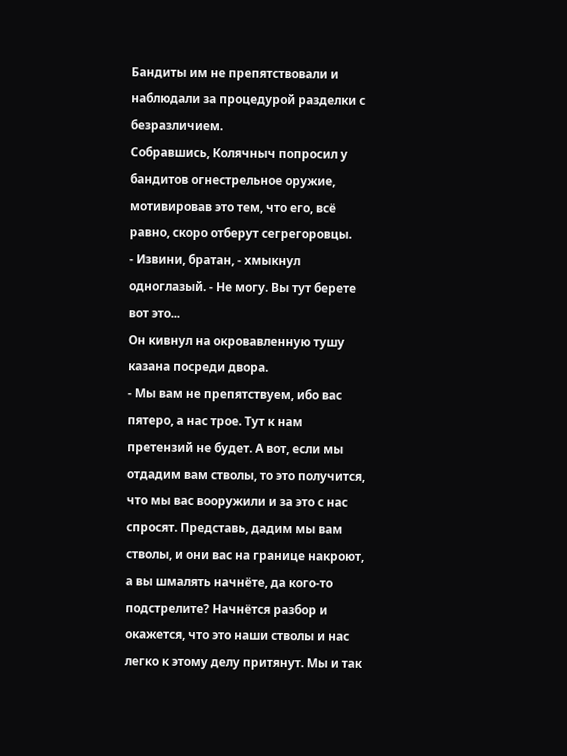Бандиты им не препятствовали и наблюдали за процедурой разделки с безразличием.
Собравшись, Колячныч попросил у бандитов огнестрельное оружие, мотивировав это тем, что его, всё равно, скоро отберут сегрегоровцы.
- Извини, братан, - хмыкнул одноглазый. - Не могу. Вы тут берете вот это...
Он кивнул на окровавленную тушу казана посреди двора.
- Мы вам не препятствуем, ибо вас пятеро, а нас трое. Тут к нам претензий не будет. А вот, если мы отдадим вам стволы, то это получится, что мы вас вооружили и за это с нас спросят. Представь, дадим мы вам стволы, и они вас на границе накроют, а вы шмалять начнёте, да кого-то подстрелите? Начнётся разбор и окажется, что это наши стволы и нас легко к этому делу притянут. Мы и так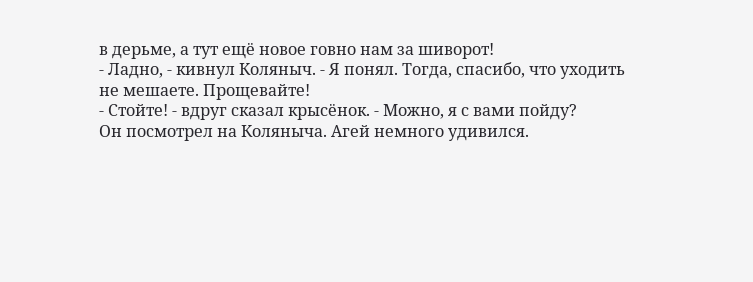в дерьме, а тут ещё новое говно нам за шиворот!
- Ладно, - кивнул Коляныч. - Я понял. Тогда, спасибо, что уходить не мешаете. Прощевайте!
- Стойте! - вдруг сказал крысёнок. - Можно, я с вами пойду?
Он посмотрел на Коляныча. Агей немного удивился.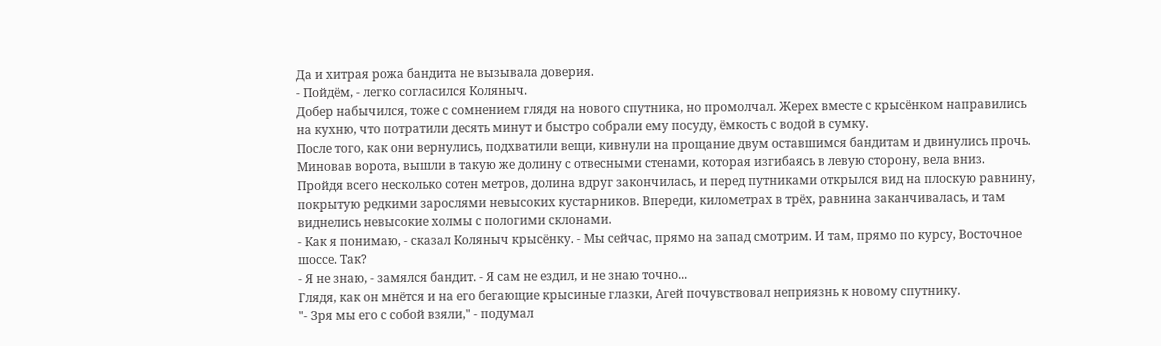Да и хитрая рожа бандита не вызывала доверия.
- Пойдём, - легко согласился Коляныч.
Добер набычился, тоже с сомнением глядя на нового спутника, но промолчал. Жерех вместе с крысёнком направились на кухню, что потратили десять минут и быстро собрали ему посуду, ёмкость с водой в сумку.
После того, как они вернулись, подхватили вещи, кивнули на прощание двум оставшимся бандитам и двинулись прочь. Миновав ворота, вышли в такую же долину с отвесными стенами, которая изгибаясь в левую сторону, вела вниз.
Пройдя всего несколько сотен метров, долина вдруг закончилась, и перед путниками открылся вид на плоскую равнину, покрытую редкими зарослями невысоких кустарников. Впереди, километрах в трёх, равнина заканчивалась, и там виднелись невысокие холмы с пологими склонами.
- Как я понимаю, - сказал Коляныч крысёнку. - Мы сейчас, прямо на запад смотрим. И там, прямо по курсу, Восточное шоссе. Так?
- Я не знаю, - замялся бандит. - Я сам не ездил, и не знаю точно...
Глядя, как он мнётся и на его бегающие крысиные глазки, Агей почувствовал неприязнь к новому спутнику.
"- Зря мы его с собой взяли," - подумал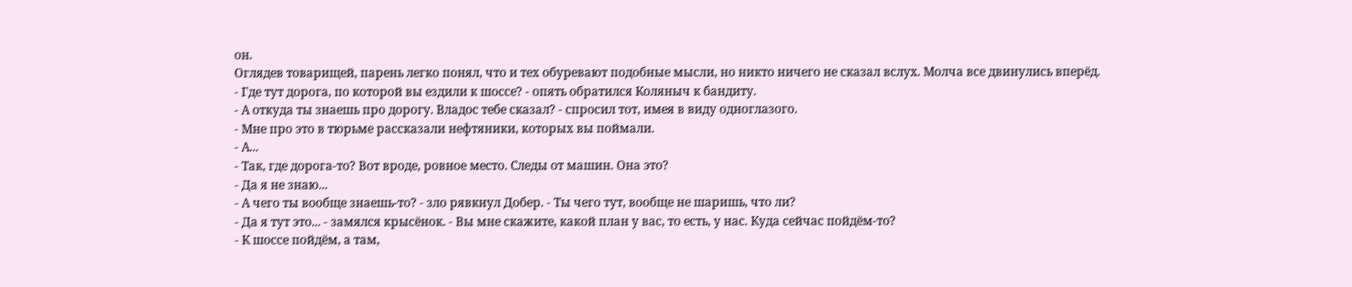он.
Оглядев товарищей, парень легко понял, что и тех обуревают подобные мысли, но никто ничего не сказал вслух. Молча все двинулись вперёд.
- Где тут дорога, по которой вы ездили к шоссе? - опять обратился Коляныч к бандиту.
- А откуда ты знаешь про дорогу. Владос тебе сказал? - спросил тот, имея в виду одноглазого.
- Мне про это в тюрьме рассказали нефтяники, которых вы поймали.
- А...
- Так, где дорога-то? Вот вроде, ровное место. Следы от машин. Она это?
- Да я не знаю...
- А чего ты вообще знаешь-то? - зло рявкнул Добер. - Ты чего тут, вообще не шаришь, что ли?
- Да я тут это... - замялся крысёнок. - Вы мне скажите, какой план у вас, то есть, у нас. Куда сейчас пойдём-то?
- К шоссе пойдём, а там,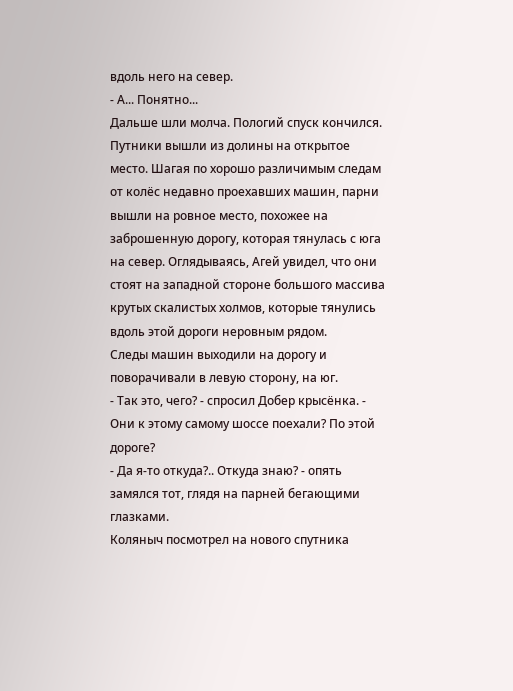вдоль него на север.
- А... Понятно...
Дальше шли молча. Пологий спуск кончился. Путники вышли из долины на открытое место. Шагая по хорошо различимым следам от колёс недавно проехавших машин, парни вышли на ровное место, похожее на заброшенную дорогу, которая тянулась с юга на север. Оглядываясь, Агей увидел, что они стоят на западной стороне большого массива крутых скалистых холмов, которые тянулись вдоль этой дороги неровным рядом.
Следы машин выходили на дорогу и поворачивали в левую сторону, на юг.
- Так это, чего? - спросил Добер крысёнка. - Они к этому самому шоссе поехали? По этой дороге?
- Да я-то откуда?.. Откуда знаю? - опять замялся тот, глядя на парней бегающими глазками.
Коляныч посмотрел на нового спутника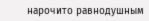нарочито равнодушным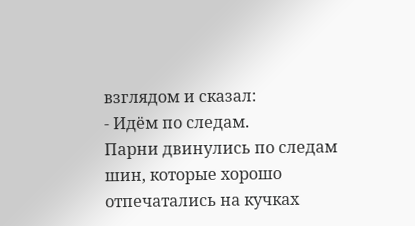взглядом и сказал:
- Идём по следам.
Парни двинулись по следам шин, которые хорошо отпечатались на кучках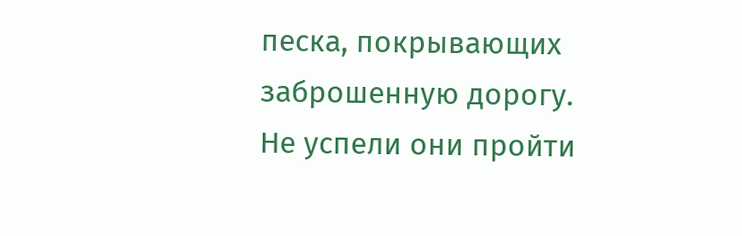песка, покрывающих заброшенную дорогу.
Не успели они пройти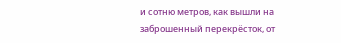и сотню метров, как вышли на заброшенный перекрёсток, от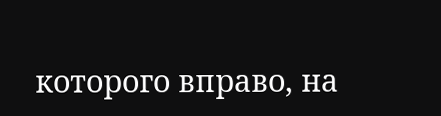которого вправо, на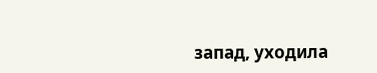запад, уходила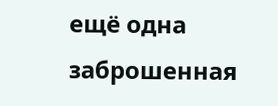ещё одна заброшенная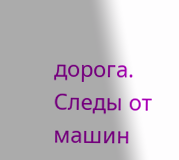дорога. Следы от машин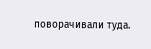поворачивали туда.